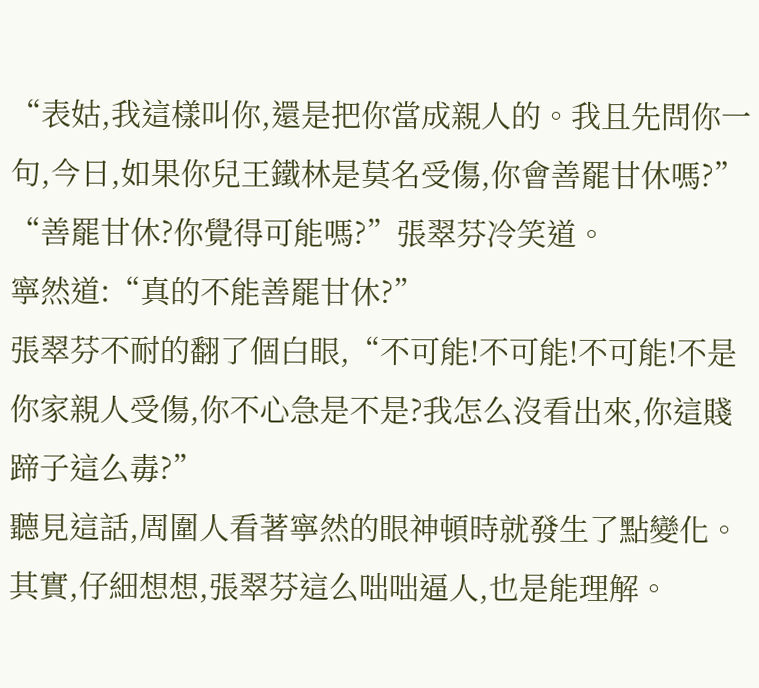“表姑,我這樣叫你,還是把你當成親人的。我且先問你一句,今日,如果你兒王鐵林是莫名受傷,你會善罷甘休嗎?”
“善罷甘休?你覺得可能嗎?”張翠芬冷笑道。
寧然道:“真的不能善罷甘休?”
張翠芬不耐的翻了個白眼,“不可能!不可能!不可能!不是你家親人受傷,你不心急是不是?我怎么沒看出來,你這賤蹄子這么毒?”
聽見這話,周圍人看著寧然的眼神頓時就發生了點變化。
其實,仔細想想,張翠芬這么咄咄逼人,也是能理解。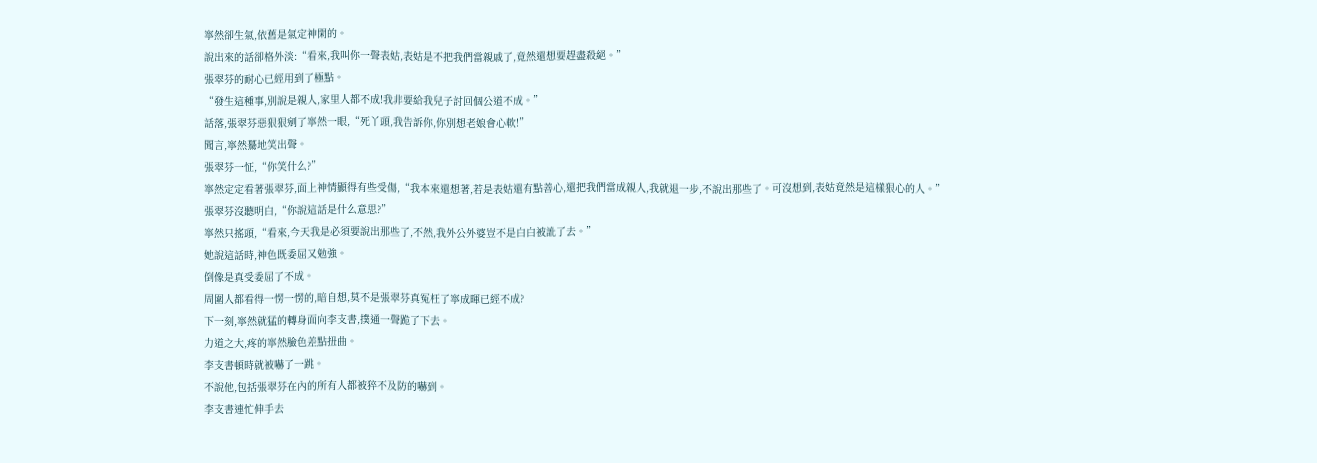寧然卻生氣,依舊是氣定神閑的。
說出來的話卻格外淡:“看來,我叫你一聲表姑,表姑是不把我們當親戚了,竟然還想要趕盡殺絕。”
張翠芬的耐心已經用到了極點。
“發生這種事,別說是親人,家里人都不成!我非要給我兒子討回個公道不成。”
話落,張翠芬惡狠狠剜了寧然一眼,“死丫頭,我告訴你,你別想老娘會心軟!”
聞言,寧然驀地笑出聲。
張翠芬一怔,“你笑什么?”
寧然定定看著張翠芬,面上神情顯得有些受傷,“我本來還想著,若是表姑還有點善心,還把我們當成親人,我就退一步,不說出那些了。可沒想到,表姑竟然是這樣狠心的人。”
張翠芬沒聽明白,“你說這話是什么意思?”
寧然只搖頭,“看來,今天我是必須要說出那些了,不然,我外公外婆豈不是白白被訛了去。”
她說這話時,神色既委屈又勉強。
倒像是真受委屈了不成。
周圍人都看得一愣一愣的,暗自想,莫不是張翠芬真冤枉了寧成暉已經不成?
下一刻,寧然就猛的轉身面向李支書,撲通一聲跪了下去。
力道之大,疼的寧然臉色差點扭曲。
李支書頓時就被嚇了一跳。
不說他,包括張翠芬在內的所有人都被猝不及防的嚇到。
李支書連忙伸手去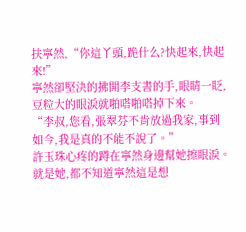扶寧然,“你這丫頭,跪什么?快起來,快起來!”
寧然卻堅決的拂開李支書的手,眼睛一眨,豆粒大的眼淚就啪嗒啪嗒掉下來。
“李叔,您看,張翠芬不肯放過我家,事到如今,我是真的不能不說了。”
許玉珠心疼的蹲在寧然身邊幫她擦眼淚。
就是她,都不知道寧然這是想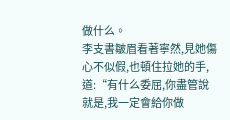做什么。
李支書皺眉看著寧然,見她傷心不似假,也頓住拉她的手,道:“有什么委屈,你盡管說就是,我一定會給你做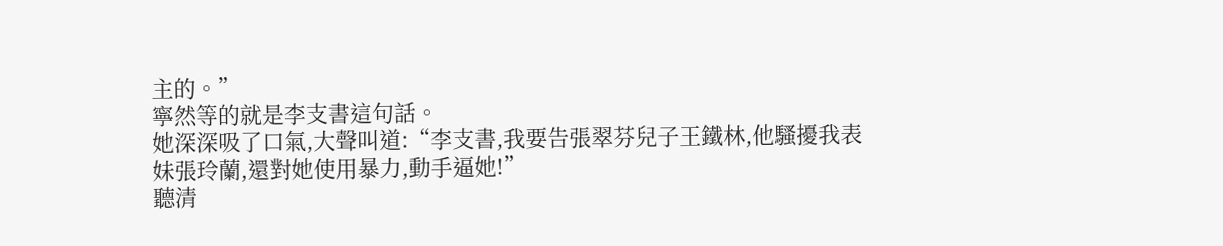主的。”
寧然等的就是李支書這句話。
她深深吸了口氣,大聲叫道:“李支書,我要告張翠芬兒子王鐵林,他騷擾我表妹張玲蘭,還對她使用暴力,動手逼她!”
聽清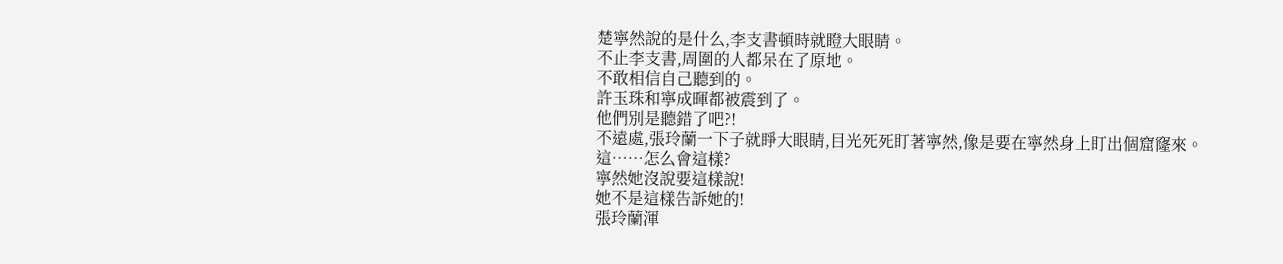楚寧然說的是什么,李支書頓時就瞪大眼睛。
不止李支書,周圍的人都呆在了原地。
不敢相信自己聽到的。
許玉珠和寧成暉都被震到了。
他們別是聽錯了吧?!
不遠處,張玲蘭一下子就睜大眼睛,目光死死盯著寧然,像是要在寧然身上盯出個窟窿來。
這……怎么會這樣?
寧然她沒說要這樣說!
她不是這樣告訴她的!
張玲蘭渾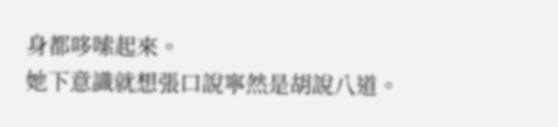身都哆嗦起來。
她下意識就想張口說寧然是胡說八道。